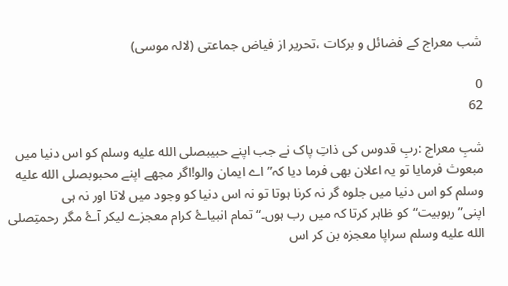شب معراج کے فضائل و برکات ،تحریر از فیاض جماعتی (لالہ موسی)

0
62

شبِ معراج :ربِ قدوس کی ذاتِ پاک نے جب اپنے حبیبصلى الله عليه وسلم کو اس دنیا میں مبعوث فرمایا تو یہ اعلان بھی فرما دیا کہ”اے ایمان والو!اگر مجھے اپنے محبوبصلى الله عليه وسلم کو اس دنیا میں جلوہ گر نہ کرنا ہوتا تو نہ اس دنیا کو وجود میں لاتا اور نہ ہی اپنی”ربوبیت“کو ظاہر کرتا کہ میں رب ہوں۔“تمام انبیاۓ کرام معجزے لیکر آۓ مگر رحمتِصلى الله عليه وسلم سراپا معجزہ بن کر اس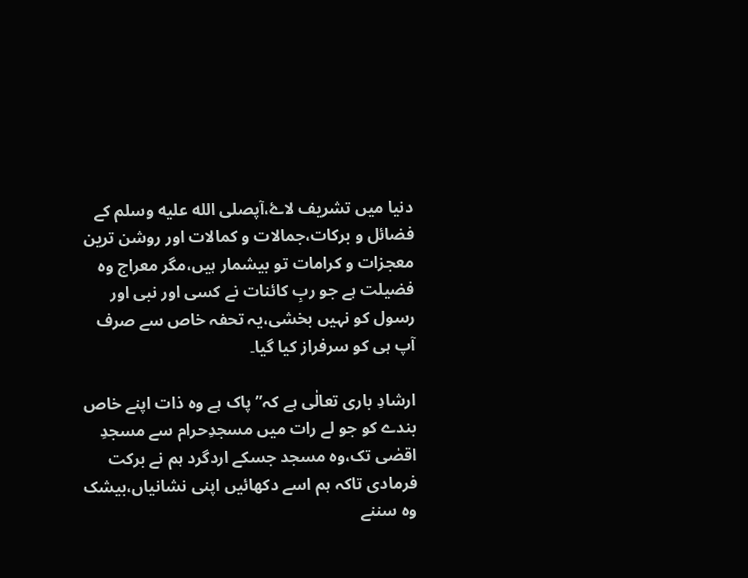دنیا میں تشریف لاۓ،آپصلى الله عليه وسلم کے فضائل و برکات،جمالات و کمالات اور روشن ترین معجزات و کرامات تو بیشمار ہیں،مگر معراج وہ فضیلت ہے جو ربِ کائنات نے کسی اور نبی اور رسول کو نہیں بخشی،یہ تحفہ خاص سے صرف آپ ہی کو سرفراز کیا گیا۔

ارشادِ باری تعالٰی ہے کہ”پاک ہے وہ ذات اپنے خاص بندے کو جو لے رات میں مسجدِحرام سے مسجدِ اقصٰی تک،وہ مسجد جسکے اردگرد ہم نے برکت فرمادی تاکہ ہم اسے دکھائیں اپنی نشانیاں،بیشک وہ سننے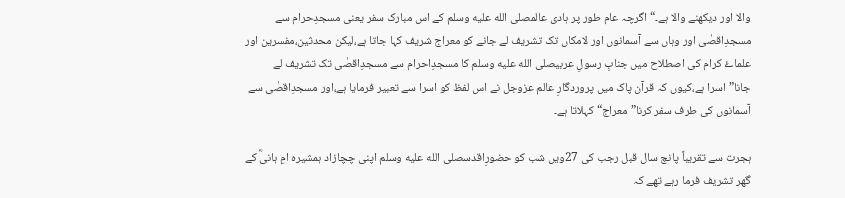والا اور دیکھنے والا ہے۔“اگرچہ عام طور پر ہادی عالمصلى الله عليه وسلم کے اس مبارک سفر یعنی مسجدِحرام سے مسجدِاقصٰی اور وہاں سے آسمانوں اور لامکاں تک تشریف لے جانے کو معراج شریف کہا جاتا ہے،لیکن محدثین،مفسرین اور علماۓ کرام کی اصطلاح میں جنابِ رسولِ عربیصلى الله عليه وسلم کا مسجدِاحرام سے مسجدِاقصٰی تک تشریف لے جانا”اسرا ہے،کیوں کہ قرآن پاک میں پروردگارِ عالم عزوجل نے اس لفظ کو اسرا سے تعبیر فرمایا ہے،اور مسجدِاقصٰی سے آسمانوں کی طرف سفر کرنا”معراج“کہلاتا ہے۔

ہجرت سے تقریباً پانچ سال قبل رجب کی 27ویں شب کو حضورِاقدسصلى الله عليه وسلم اپنی چچازاد ہمشیرہ امِ ہانیؓ کے گھر تشریف فرما رہے تھے کہ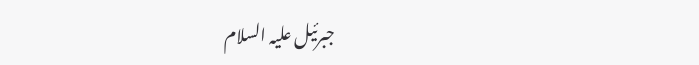جبرئیل علیہ السلام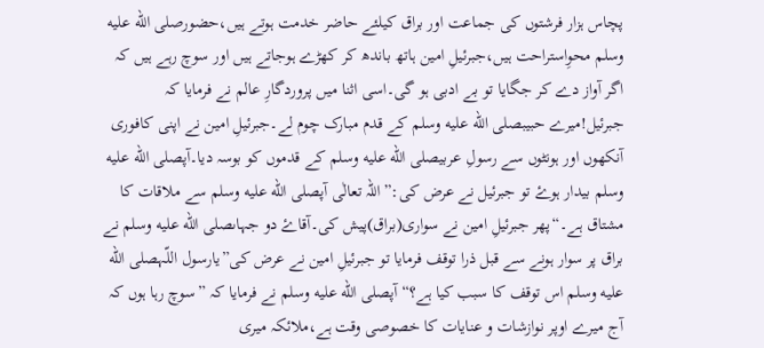پچاس ہزار فرشتوں کی جماعت اور براق کیلئے حاضر خدمت ہوتے ہیں،حضورصلى الله عليه وسلم محوِاستراحت ہیں،جبرئیلِ امین ہاتھ باندھ کر کھڑے ہوجاتے ہیں اور سوچ رہے ہیں کہ اگر آواز دے کر جگایا تو بے ادبی ہو گی۔اسی اثنا میں پروردگارِ عالم نے فرمایا کہ جبرئیل!میرے حبیبصلى الله عليه وسلم کے قدم مبارک چوم لے۔جبرئیلِ امین نے اپنی کافوری آنکھوں اور ہونٹوں سے رسولِ عربیصلى الله عليه وسلم کے قدموں کو بوسہ دیا۔آپصلى الله عليه وسلم بیدار ہوۓ تو جبرئیل نے عرض کی:”اللّہ تعالٰی آپصلى الله عليه وسلم سے ملاقات کا مشتاق ہے۔“پھر جبرئیلِ امین نے سواری(براق)پیش کی۔آقاۓ دو جہاںصلى الله عليه وسلم نے براق پر سوار ہونے سے قبل ذرا توقف فرمایا تو جبرئیلِ امین نے عرض کی”یارسول اللّہصلى الله عليه وسلم اس توقف کا سبب کیا ہے؟“آپصلى الله عليه وسلم نے فرمایا کہ ”سوچ رہا ہوں کہ آج میرے اوپر نوازشات و عنایات کا خصوصی وقت ہے،ملائکہ میری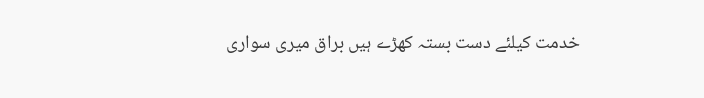خدمت کیلئے دست بستہ کھڑے ہیں براق میری سواری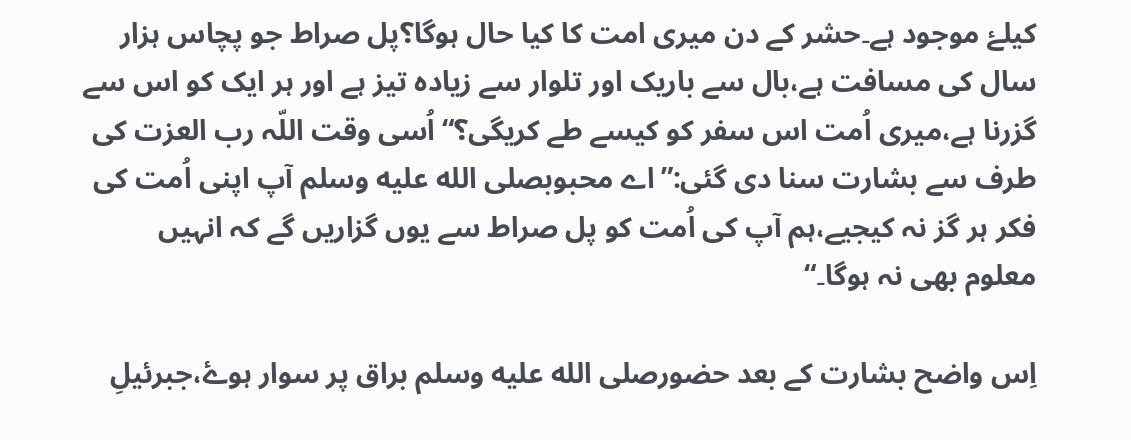کیلۓ موجود ہے۔حشر کے دن میری امت کا کیا حال ہوگا؟پل صراط جو پچاس ہزار سال کی مسافت ہے،بال سے باریک اور تلوار سے زیادہ تیز ہے اور ہر ایک کو اس سے گزرنا ہے،میری اُمت اس سفر کو کیسے طے کریگی؟“اُسی وقت اللّہ رب العزت کی طرف سے بشارت سنا دی گئی:”اے محبوبصلى الله عليه وسلم آپ اپنی اُمت کی فکر ہر گز نہ کیجیے،ہم آپ کی اُمت کو پل صراط سے یوں گزاریں گے کہ انہیں معلوم بھی نہ ہوگا۔“

اِس واضح بشارت کے بعد حضورصلى الله عليه وسلم براق پر سوار ہوۓ،جبرئیلِ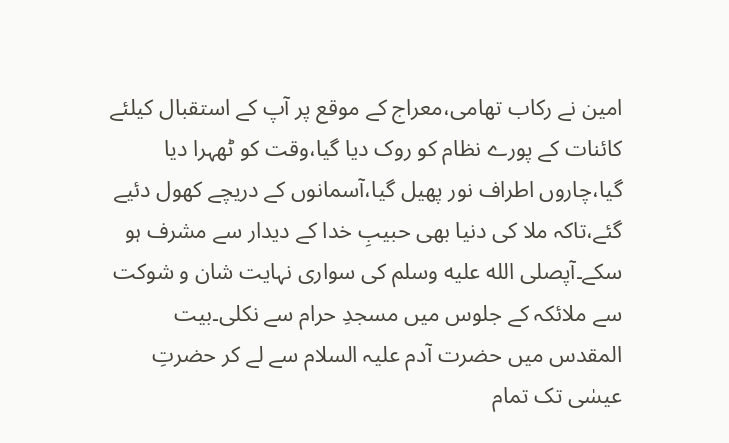امین نے رکاب تھامی،معراج کے موقع پر آپ کے استقبال کیلئے کائنات کے پورے نظام کو روک دیا گیا،وقت کو ٹھہرا دیا گیا،چاروں اطراف نور پھیل گیا،آسمانوں کے دریچے کھول دئیے گئے،تاکہ ملا کی دنیا بھی حبیبِ خدا کے دیدار سے مشرف ہو سکے۔آپصلى الله عليه وسلم کی سواری نہایت شان و شوکت سے ملائکہ کے جلوس میں مسجدِ حرام سے نکلی۔بیت المقدس میں حضرت آدم علیہ السلام سے لے کر حضرتِ عیسٰی تک تمام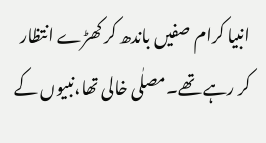انبیا کرام صفیں باندھ کر کھڑے انتظار کر رہے تھے۔مصلٰی خالی تھا،نبیوں کے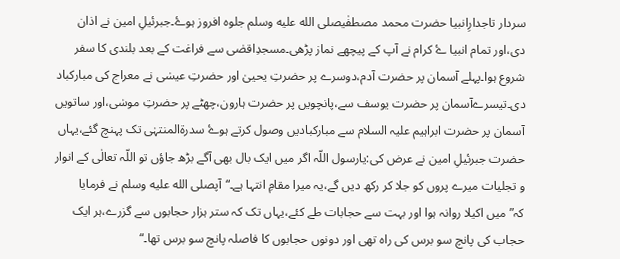سردار تاجدارِانبیا حضرت محمد مصطفٰیصلى الله عليه وسلم جلوہ افروز ہوۓ۔جبرئیلِ امین نے اذان دی،اور تمام انبیا ۓ کرام نے آپ کے پیچھے نماز پڑھی۔مسجدِاقصٰی سے فراغت کے بعد بلندی کا سفر شروع ہوا۔پہلے آسمان پر حضرت آدم،دوسرے پر حضرتِ یحییٰ اور حضرتِ عیسٰی نے معراج کی مبارکباد دی۔تیسرےآسمان پر حضرت یوسف سے،پانچویں پر حضرت ہارون،چھٹے پر حضرتِ موسٰی،اور ساتویں آسمان پر حضرت ابراہیم علیہ السلام سے مبارکبادیں وصول کرتے ہوۓ سدرةالمنتہٰی تک پہنچ گئے،یہاں حضرت جبرئیلِ امین نے عرض کی:یارسول اللّہ اگر میں ایک بال بھی آگے بڑھ جاؤں تو اللّہ تعالٰی کے انوار و تجلیات میرے پروں کو جلا کر رکھ دیں گے،یہ میرا مقامِ انتہا ہے۔“آپصلى الله عليه وسلم نے فرمایا کہ”میں اکیلا روانہ ہوا اور بہت سے حجابات طے کئے،یہاں تک کہ ستر ہزار حجابوں سے گزرے،ہر ایک حجاب کی پانچ سو برس کی راہ تھی اور دونوں حجابوں کا فاصلہ پانچ سو برس تھا۔“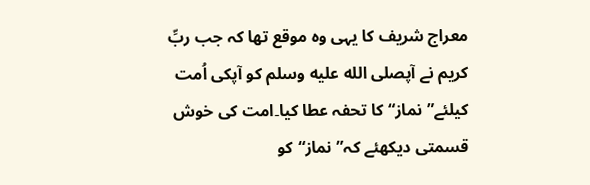معراج شریف کا یہی وہ موقع تھا کہ جب ربِّ کریم نے آپصلى الله عليه وسلم کو آپکی اُمت کیلئے”نماز“کا تحفہ عطا کیا۔امت کی خوش قسمتی دیکھئے کہ”نماز“کو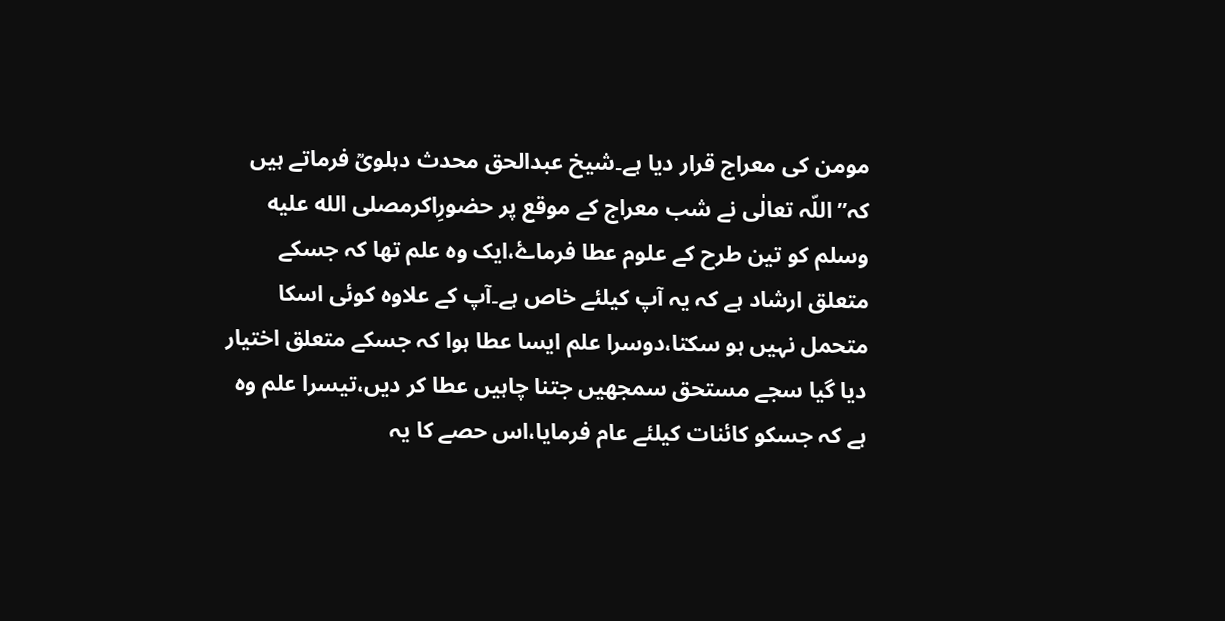مومن کی معراج قرار دیا ہے۔شیخ عبدالحق محدث دہلویؒ فرماتے ہیں کہ”اللّہ تعالٰی نے شب معراج کے موقع پر حضورِاکرمصلى الله عليه وسلم کو تین طرح کے علوم عطا فرماۓ،ایک وہ علم تھا کہ جسکے متعلق ارشاد ہے کہ یہ آپ کیلئے خاص ہے۔آپ کے علاوہ کوئی اسکا متحمل نہیں ہو سکتا،دوسرا علم ایسا عطا ہوا کہ جسکے متعلق اختیار دیا گیا سجے مستحق سمجھیں جتنا چاہیں عطا کر دیں،تیسرا علم وہ ہے کہ جسکو کائنات کیلئے عام فرمایا،اس حصے کا یہ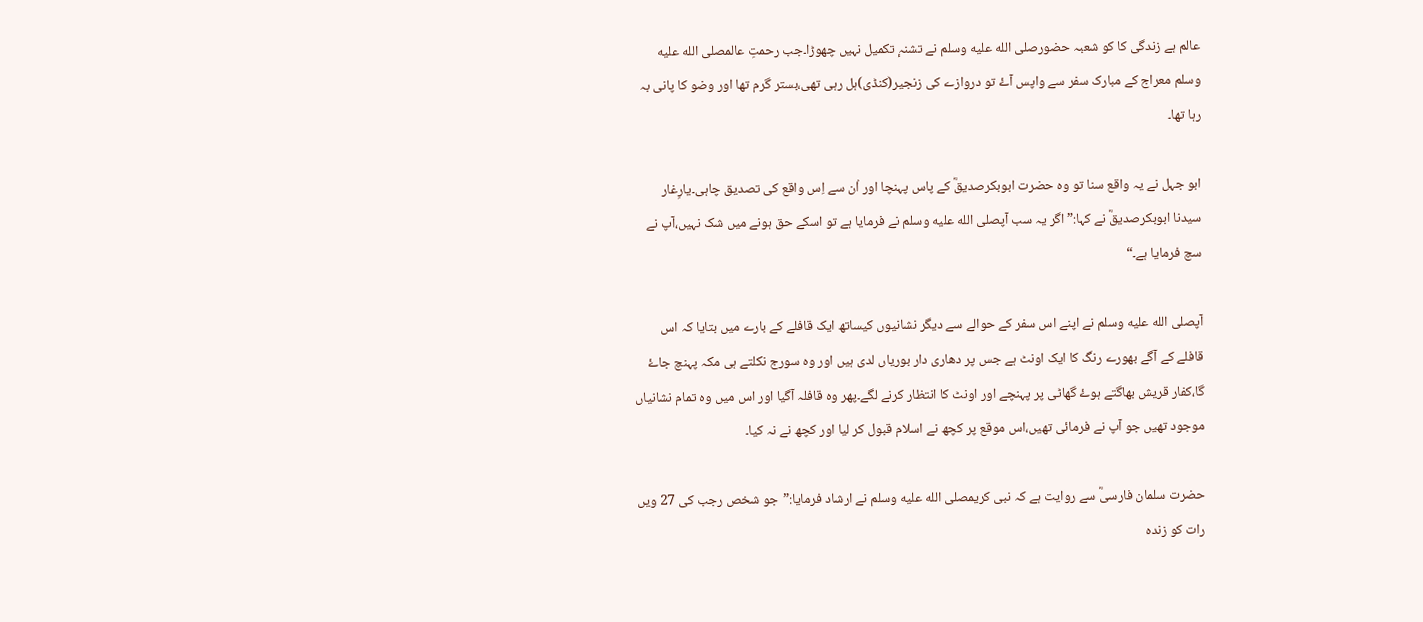عالم ہے زندگی کا کو شعبہ حضورصلى الله عليه وسلم نے تشنہٕ تکمیل نہیں چھوڑا۔جب رحمتِ عالمصلى الله عليه وسلم معراج کے مبارک سفر سے واپس آۓ تو دروازے کی زنجیر(کنڈی)ہل رہی تھی،بستر گرم تھا اور وضو کا پانی بہ رہا تھا۔

ابو جہل نے یہ واقع سنا تو وہ حضرت ابوبکرصدیقؓ کے پاس پہنچا اور اُن سے اِس واقع کی تصدیق چاہی۔یارِغار سیدنا ابوبکرصدیقؓ نے کہا:”اگر یہ سب آپصلى الله عليه وسلم نے فرمایا ہے تو اسکے حق ہونے میں شک نہیں،آپ نے سچ فرمایا ہے۔“

آپصلى الله عليه وسلم نے اپنے اس سفر کے حوالے سے دیگر نشانیوں کیساتھ ایک قافلے کے بارے میں بتایا کہ اس قافلے کے آگے بھورے رنگ کا ایک اونٹ ہے جس پر دھاری دار بوریاں لدی ہیں اور وہ سورج نکلتے ہی مکہ پہنچ جاۓ گا،کفار قریش بھاگتے ہوۓ گھاٹی پر پہنچے اور اونٹ کا انتظار کرنے لگے۔پھر وہ قافلہ آگیا اور اس میں وہ تمام نشانیاں موجود تھیں جو آپ نے فرمائی تھیں،اس موقع پر کچھ نے اسلام قبول کر لیا اور کچھ نے نہ کیا۔

حضرت سلمان فارسیؓ سے روایت ہے کہ نبی کریمصلى الله عليه وسلم نے ارشاد فرمایا:”جو شخص رجب کی 27 ویں رات کو زندہ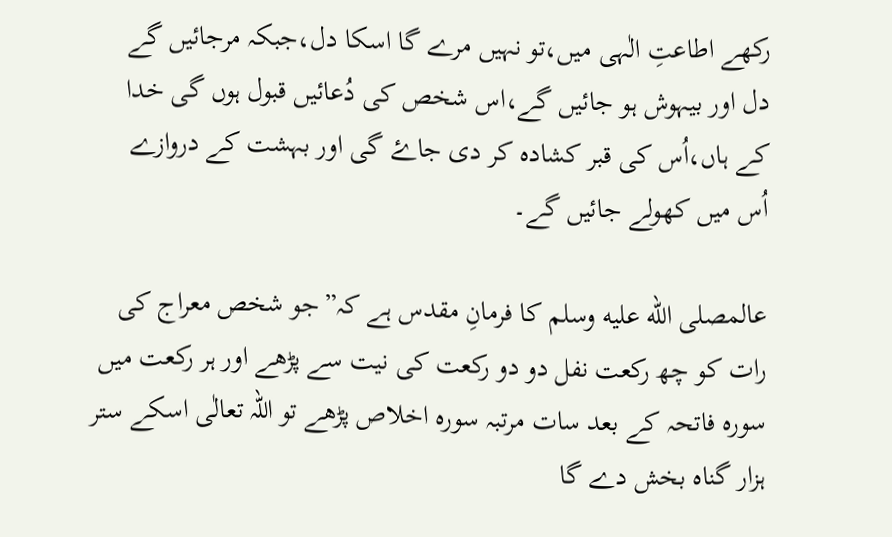رکھے اطاعتِ الٰہی میں،تو نہیں مرے گا اسکا دل،جبکہ مرجائیں گے دل اور بیہوش ہو جائیں گے،اس شخص کی دُعائیں قبول ہوں گی خدا کے ہاں،اُس کی قبر کشادہ کر دی جاۓ گی اور بہشت کے دروازے اُس میں کھولے جائیں گے۔

عالمصلى الله عليه وسلم کا فرمانِ مقدس ہے کہ”جو شخص معراج کی رات کو چھ رکعت نفل دو دو رکعت کی نیت سے پڑھے اور ہر رکعت میں سورہ فاتحہ کے بعد سات مرتبہ سورہ اخلاص پڑھے تو اللّہ تعالٰی اسکے ستر ہزار گناہ بخش دے گا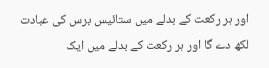اور ہر رکعت کے بدلے میں ستائیس برس کی عبادت لکھ دے گا اور ہر رکعت کے بدلے میں ایک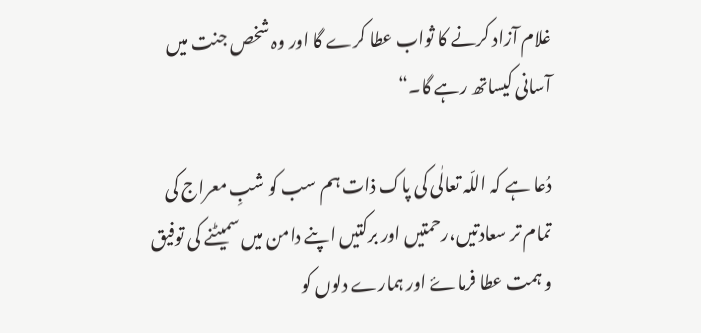غلام آزاد کرنے کا ثواب عطا کرے گا اور وہ شخص جنت میں آسانی کیساتھ رہے گا۔“

دُعا ہے کہ اللّہ تعالٰی کی پاک ذات ہم سب کو شبِ معراج کی تمام تر سعادتیں،رحمتیں اور برکتیں اپنے دامن میں سمیٹنے کی توفیق و ہمت عطا فرماۓ اور ہمارے دلوں کو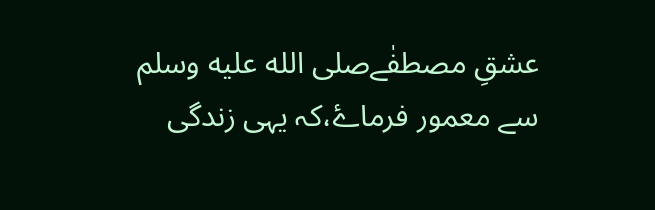عشقِ مصطفٰےصلى الله عليه وسلم سے معمور فرماۓ،کہ یہی زندگی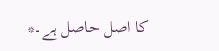کا اصل حاصل ہے۔*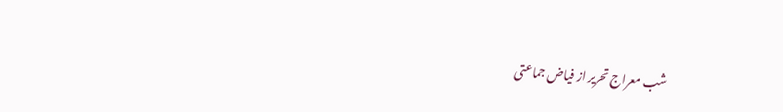شب معراج تحریر از فیاض جماعتی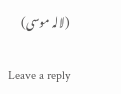(لالہ موسی)

Leave a reply